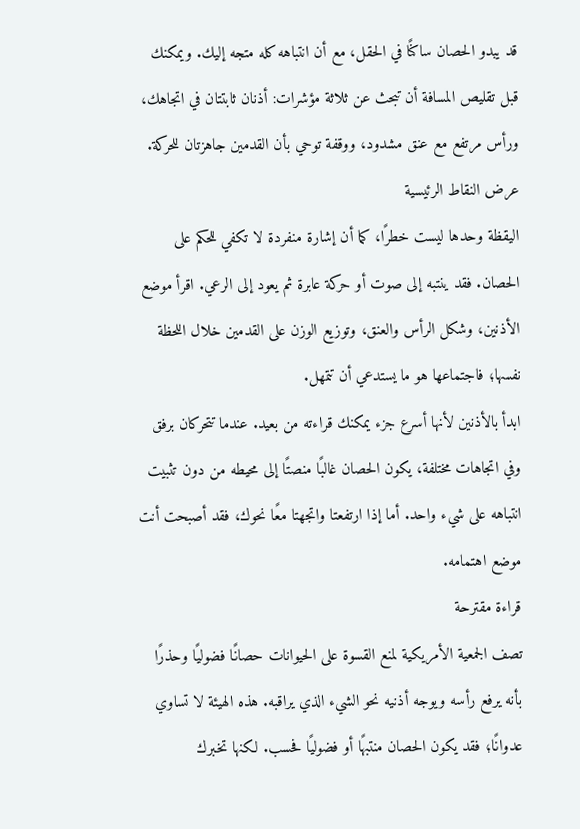قد يبدو الحصان ساكنًا في الحقل، مع أن انتباهه كله متجه إليك. ويمكنك قبل تقليص المسافة أن تبحث عن ثلاثة مؤشرات: أذنان ثابتتان في اتجاهك، ورأس مرتفع مع عنق مشدود، ووقفة توحي بأن القدمين جاهزتان للحركة.
عرض النقاط الرئيسية
اليقظة وحدها ليست خطرًا، كما أن إشارة منفردة لا تكفي للحكم على الحصان. فقد ينتبه إلى صوت أو حركة عابرة ثم يعود إلى الرعي. اقرأ موضع الأذنين، وشكل الرأس والعنق، وتوزيع الوزن على القدمين خلال اللحظة نفسها؛ فاجتماعها هو ما يستدعي أن تتمهل.
ابدأ بالأذنين لأنها أسرع جزء يمكنك قراءته من بعيد. عندما تتحركان برفق وفي اتجاهات مختلفة، يكون الحصان غالبًا منصتًا إلى محيطه من دون تثبيت انتباهه على شيء واحد. أما إذا ارتفعتا واتجهتا معًا نحوك، فقد أصبحت أنت موضع اهتمامه.
قراءة مقترحة
تصف الجمعية الأمريكية لمنع القسوة على الحيوانات حصانًا فضوليًا وحذرًا بأنه يرفع رأسه ويوجه أذنيه نحو الشيء الذي يراقبه. هذه الهيئة لا تساوي عدوانًا؛ فقد يكون الحصان منتبهًا أو فضوليًا فحسب. لكنها تخبرك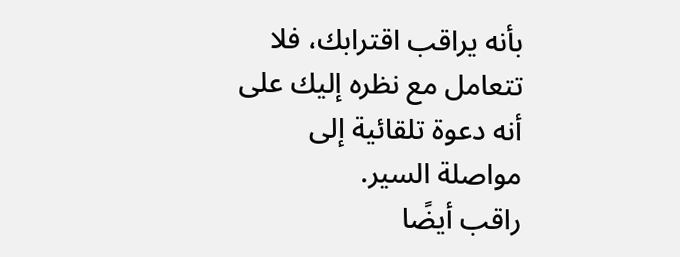بأنه يراقب اقترابك، فلا تتعامل مع نظره إليك على أنه دعوة تلقائية إلى مواصلة السير.
راقب أيضًا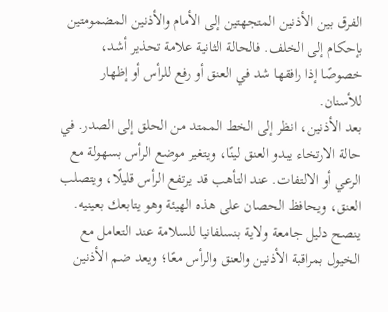الفرق بين الأذنين المتجهتين إلى الأمام والأذنين المضمومتين بإحكام إلى الخلف. فالحالة الثانية علامة تحذير أشد، خصوصًا إذا رافقها شد في العنق أو رفع للرأس أو إظهار للأسنان.
بعد الأذنين، انظر إلى الخط الممتد من الحلق إلى الصدر. في حالة الارتخاء يبدو العنق لينًا، ويتغير موضع الرأس بسهولة مع الرعي أو الالتفات. عند التأهب قد يرتفع الرأس قليلًا، ويتصلب العنق، ويحافظ الحصان على هذه الهيئة وهو يتابعك بعينيه.
ينصح دليل جامعة ولاية بنسلفانيا للسلامة عند التعامل مع الخيول بمراقبة الأذنين والعنق والرأس معًا؛ ويعد ضم الأذنين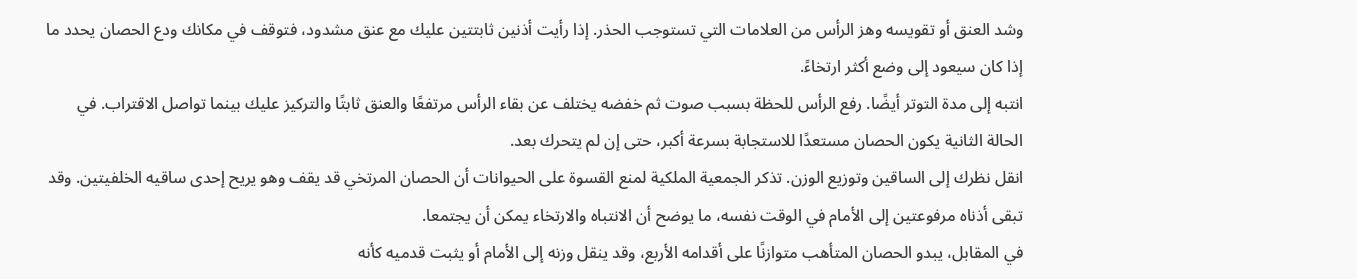وشد العنق أو تقويسه وهز الرأس من العلامات التي تستوجب الحذر. إذا رأيت أذنين ثابتتين عليك مع عنق مشدود، فتوقف في مكانك ودع الحصان يحدد ما إذا كان سيعود إلى وضع أكثر ارتخاءً.
انتبه إلى مدة التوتر أيضًا. رفع الرأس للحظة بسبب صوت ثم خفضه يختلف عن بقاء الرأس مرتفعًا والعنق ثابتًا والتركيز عليك بينما تواصل الاقتراب. في الحالة الثانية يكون الحصان مستعدًا للاستجابة بسرعة أكبر، حتى إن لم يتحرك بعد.
انقل نظرك إلى الساقين وتوزيع الوزن. تذكر الجمعية الملكية لمنع القسوة على الحيوانات أن الحصان المرتخي قد يقف وهو يريح إحدى ساقيه الخلفيتين. وقد تبقى أذناه مرفوعتين إلى الأمام في الوقت نفسه، ما يوضح أن الانتباه والارتخاء يمكن أن يجتمعا.
في المقابل، يبدو الحصان المتأهب متوازنًا على أقدامه الأربع، وقد ينقل وزنه إلى الأمام أو يثبت قدميه كأنه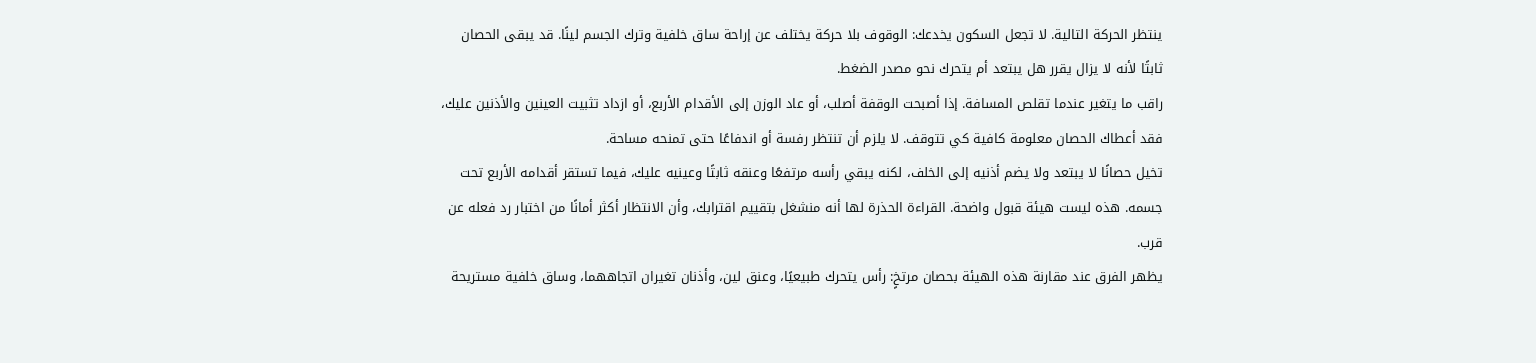ينتظر الحركة التالية. لا تجعل السكون يخدعك: الوقوف بلا حركة يختلف عن إراحة ساق خلفية وترك الجسم لينًا. قد يبقى الحصان ثابتًا لأنه لا يزال يقرر هل يبتعد أم يتحرك نحو مصدر الضغط.
راقب ما يتغير عندما تقلص المسافة. إذا أصبحت الوقفة أصلب، أو عاد الوزن إلى الأقدام الأربع، أو ازداد تثبيت العينين والأذنين عليك، فقد أعطاك الحصان معلومة كافية كي تتوقف. لا يلزم أن تنتظر رفسة أو اندفاعًا حتى تمنحه مساحة.
تخيل حصانًا لا يبتعد ولا يضم أذنيه إلى الخلف، لكنه يبقي رأسه مرتفعًا وعنقه ثابتًا وعينيه عليك، فيما تستقر أقدامه الأربع تحت جسمه. هذه ليست هيئة قبول واضحة. القراءة الحذرة لها أنه منشغل بتقييم اقترابك، وأن الانتظار أكثر أمانًا من اختبار رد فعله عن قرب.
يظهر الفرق عند مقارنة هذه الهيئة بحصان مرتخٍ: رأس يتحرك طبيعيًا، وعنق لين، وأذنان تغيران اتجاههما، وساق خلفية مستريحة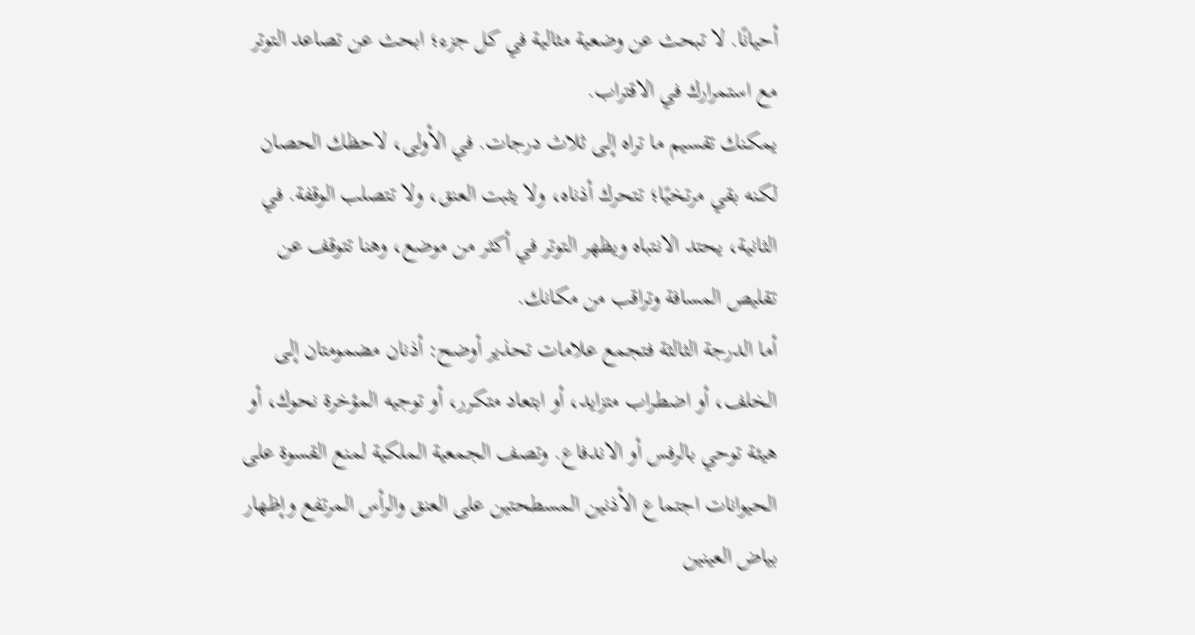أحيانًا. لا تبحث عن وضعية مثالية في كل جزء؛ ابحث عن تصاعد التوتر مع استمرارك في الاقتراب.
يمكنك تقسيم ما تراه إلى ثلاث درجات. في الأولى، لاحظك الحصان لكنه بقي مرتخيًا؛ تتحرك أذناه، ولا يثبت العنق، ولا تتصلب الوقفة. في الثانية، يحتد الانتباه ويظهر التوتر في أكثر من موضع، وهنا تتوقف عن تقليص المسافة وتراقب من مكانك.
أما الدرجة الثالثة فتجمع علامات تحذير أوضح: أذنان مضمومتان إلى الخلف، أو اضطراب متزايد، أو ابتعاد متكرر، أو توجيه المؤخرة نحوك، أو هيئة توحي بالرفس أو الاندفاع. وتصف الجمعية الملكية لمنع القسوة على الحيوانات اجتماع الأذنين المسطحتين على العنق والرأس المرتفع وإظهار بياض العينين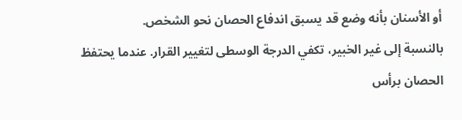أو الأسنان بأنه وضع قد يسبق اندفاع الحصان نحو الشخص.
بالنسبة إلى غير الخبير، تكفي الدرجة الوسطى لتغيير القرار. عندما يحتفظ الحصان برأس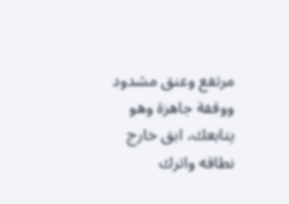مرتفع وعنق مشدود ووقفة جاهزة وهو يتابعك، ابق خارج نطاقه واترك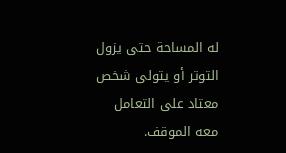له المساحة حتى يزول التوتر أو يتولى شخص معتاد على التعامل معه الموقف.